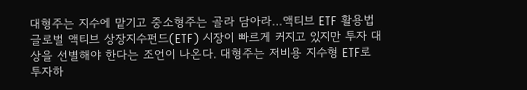대형주는 지수에 맡기고 중소형주는 골라 담아라…액티브 ETF 활용법
글로벌 액티브 상장지수펀드(ETF) 시장이 빠르게 커지고 있지만 투자 대상을 선별해야 한다는 조언이 나온다. 대형주는 저비용 지수형 ETF로 투자하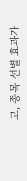고, 종목 선별 효과가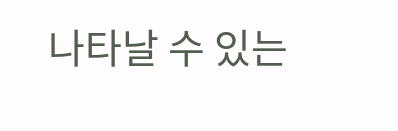나타날 수 있는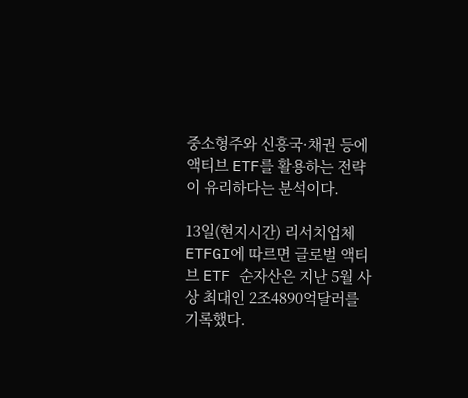중소형주와 신흥국·채권 등에 액티브 ETF를 활용하는 전략이 유리하다는 분석이다.

13일(현지시간) 리서치업체 ETFGI에 따르면 글로벌 액티브 ETF 순자산은 지난 5월 사상 최대인 2조4890억달러를 기록했다.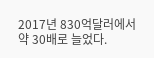2017년 830억달러에서 약 30배로 늘었다.